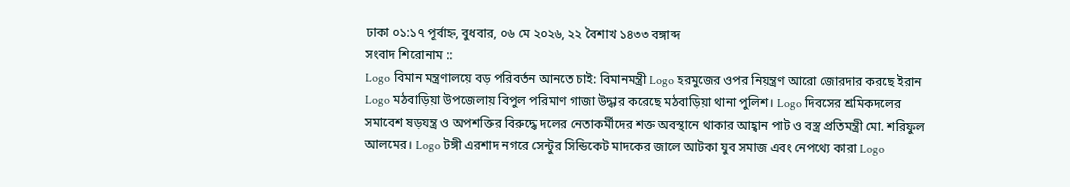ঢাকা ০১:১৭ পূর্বাহ্ন, বুধবার, ০৬ মে ২০২৬, ২২ বৈশাখ ১৪৩৩ বঙ্গাব্দ
সংবাদ শিরোনাম ::
Logo বিমান মন্ত্রণালয়ে বড় পরিবর্তন আনতে চাই: বিমানমন্ত্রী Logo হরমুজের ওপর নিয়ন্ত্রণ আরো জোরদার করছে ইরান Logo মঠবাড়িয়া উপজেলায় বিপুল পরিমাণ গাজা উদ্ধার করেছে মঠবাড়িয়া থানা পুলিশ। Logo দিবসের শ্রমিকদলের সমাবেশ ষড়যন্ত্র ও অপশক্তির বিরুদ্ধে দলের নেতাকর্মীদের শক্ত অবস্থানে থাকার আহ্বান পাট ও বস্ত্র প্রতিমন্ত্রী মো. শরিফুল আলমের। Logo টঙ্গী এরশাদ নগরে সেন্টুর সিন্ডিকেট মাদকের জালে আটকা যুব সমাজ এবং নেপথ্যে কারা Logo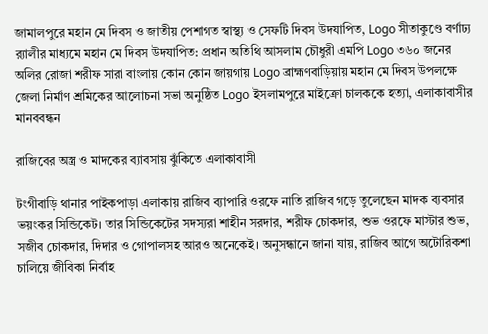জামালপুরে মহান মে দিবস ও জাতীয় পেশাগত স্বাস্থ্য ও সেফটি দিবস উদযাপিত, Logo সীতাকুণ্ডে বর্ণাঢ্য র‍্যালীর মাধ্যমে মহান মে দিবস উদযাপিত: প্রধান অতিথি আসলাম চৌধুরী এমপি Logo ৩৬০ জনের অলির রোজা শরীফ সারা বাংলায় কোন কোন জায়গায় Logo ব্রাহ্মণবাড়িয়ায় মহান মে দিবস উপলক্ষে জেলা নির্মাণ শ্রমিকের আলোচনা সভা অনুষ্ঠিত Logo ইসলামপুরে মাইক্রো চালককে হত্যা, এলাকাবাসীর মানববন্ধন

রাজিবের অস্ত্র ও মাদকের ব্যাবসায় ঝুঁকিতে এলাকাবাসী

টংগীবাড়ি থানার পাইকপাড়া এলাকায় রাজিব ব্যাপারি ওরফে নাতি রাজিব গড়ে তুলেছেন মাদক ব্যবসার ভয়ংকর সিন্ডিকেট। তার সিন্ডিকেটের সদস্যরা শাহীন সরদার, শরীফ চোকদার, শুভ ওরফে মাস্টার শুভ, সজীব চোকদার, দিদার ও গোপালসহ আরও অনেকেই। অনুসন্ধানে জানা যায়, রাজিব আগে অটোরিকশা চালিয়ে জীবিকা নির্বাহ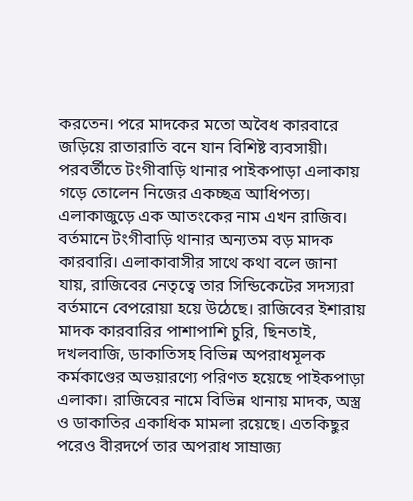করতেন। পরে মাদকের মতো অবৈধ কারবারে জড়িয়ে রাতারাতি বনে যান বিশিষ্ট ব্যবসায়ী। পরবর্তীতে টংগীবাড়ি থানার পাইকপাড়া এলাকায় গড়ে তোলেন নিজের একচ্ছত্র আধিপত্য। এলাকাজুড়ে এক আতংকের নাম এখন রাজিব। বর্তমানে টংগীবাড়ি থানার অন্যতম বড় মাদক কারবারি। এলাকাবাসীর সাথে কথা বলে জানা যায়, রাজিবের নেতৃত্বে তার সিন্ডিকেটের সদস্যরা বর্তমানে বেপরোয়া হয়ে উঠেছে। রাজিবের ইশারায় মাদক কারবারির পাশাপাশি চুরি, ছিনতাই, দখলবাজি, ডাকাতিসহ বিভিন্ন অপরাধমূলক কর্মকাণ্ডের অভয়ারণ্যে পরিণত হয়েছে পাইকপাড়া এলাকা। রাজিবের নামে বিভিন্ন থানায় মাদক, অস্ত্র ও ডাকাতির একাধিক মামলা রয়েছে। এতকিছুর পরেও বীরদর্পে তার অপরাধ সাম্রাজ্য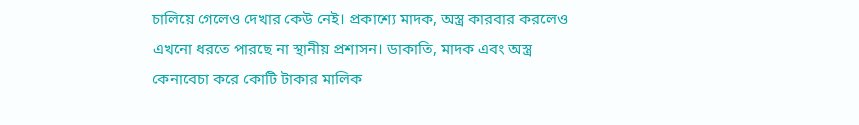চালিয়ে গেলেও দেখার কেউ নেই। প্রকাশ্যে মাদক, অস্ত্র কারবার করলেও এখনো ধরতে পারছে না স্থানীয় প্রশাসন। ডাকাতি, মাদক এবং অস্ত্র কেনাবেচা করে কোটি টাকার মালিক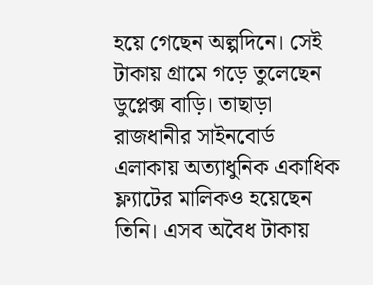হয়ে গেছেন অল্পদিনে। সেই টাকায় গ্রামে গড়ে তুলেছেন ডুপ্লেক্স বাড়ি। তাছাড়া রাজধানীর সাইনবোর্ড এলাকায় অত্যাধুনিক একাধিক ফ্ল্যাটের মালিকও হয়েছেন তিনি। এসব অবৈধ টাকায়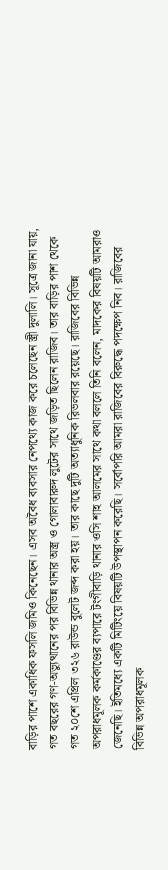বাড়ির পাশে একাধিক ফসলি জমিও কিনেছেন। এসব অবৈধ ব্যবসার নেপথ্যে কাজ করে চলেছেন স্ত্রী দুলালি। সূত্রে জানা যায়, গত বছরের গণ-অভ্যুত্থানের পর বিভিন্ন থানার অস্ত্র ও গোলাবারুদ লুটের সাথে জড়িত ছিলেন রাজিব। তার বাড়ির পাশ থেকে গত ২০শে এপ্রিল ৩২৬ রাউন্ড বুলেট জব্দ করা হয়। তার কাছে দুটি অত্যাধুনিক রিভলবার রয়েছে। রাজিবের বিভিন্ন অপরাধমূলক কর্মকাণ্ডের ব্যপারে টংগীবাড়ি থানার ওসি শাহ আলমের সাথে কথা বললে তিনি বলেন, মাদকের বিষয়টি আমরাও জেনেছি। ইতিমধ্যে একটি মিটিংয়ে বিষয়টি উপস্থাপন করেছি। সর্বোপরি আমরা রাজিবের বিরুদ্ধে পদক্ষেপ নিব। রাজিবের বিভিন্ন অপরাধমূলক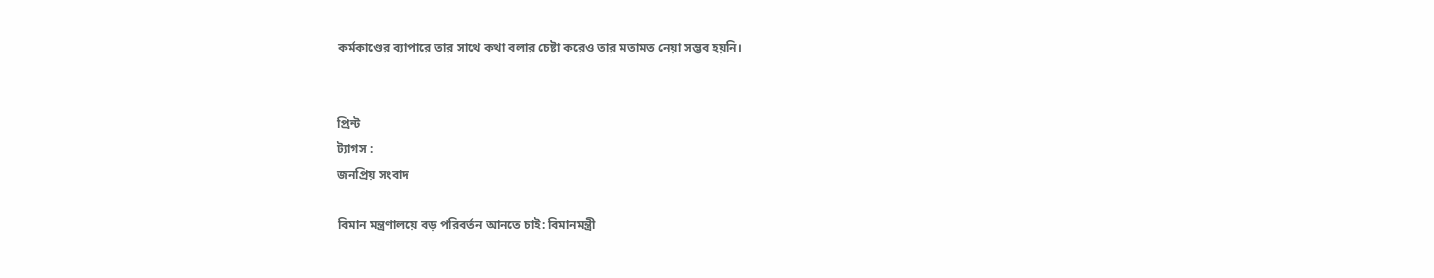কর্মকাণ্ডের ব্যাপারে তার সাথে কথা বলার চেষ্টা করেও তার মতামত নেয়া সম্ভব হয়নি।


প্রিন্ট
ট্যাগস :
জনপ্রিয় সংবাদ

বিমান মন্ত্রণালয়ে বড় পরিবর্তন আনতে চাই: বিমানমন্ত্রী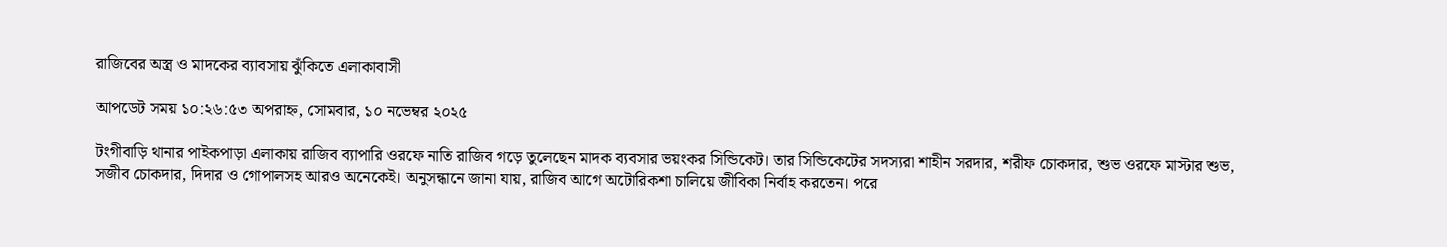রাজিবের অস্ত্র ও মাদকের ব্যাবসায় ঝুঁকিতে এলাকাবাসী

আপডেট সময় ১০:২৬:৫৩ অপরাহ্ন, সোমবার, ১০ নভেম্বর ২০২৫

টংগীবাড়ি থানার পাইকপাড়া এলাকায় রাজিব ব্যাপারি ওরফে নাতি রাজিব গড়ে তুলেছেন মাদক ব্যবসার ভয়ংকর সিন্ডিকেট। তার সিন্ডিকেটের সদস্যরা শাহীন সরদার, শরীফ চোকদার, শুভ ওরফে মাস্টার শুভ, সজীব চোকদার, দিদার ও গোপালসহ আরও অনেকেই। অনুসন্ধানে জানা যায়, রাজিব আগে অটোরিকশা চালিয়ে জীবিকা নির্বাহ করতেন। পরে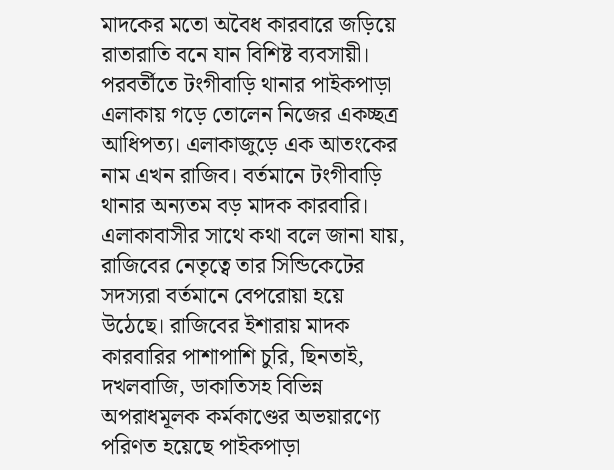মাদকের মতো অবৈধ কারবারে জড়িয়ে রাতারাতি বনে যান বিশিষ্ট ব্যবসায়ী। পরবর্তীতে টংগীবাড়ি থানার পাইকপাড়া এলাকায় গড়ে তোলেন নিজের একচ্ছত্র আধিপত্য। এলাকাজুড়ে এক আতংকের নাম এখন রাজিব। বর্তমানে টংগীবাড়ি থানার অন্যতম বড় মাদক কারবারি। এলাকাবাসীর সাথে কথা বলে জানা যায়, রাজিবের নেতৃত্বে তার সিন্ডিকেটের সদস্যরা বর্তমানে বেপরোয়া হয়ে উঠেছে। রাজিবের ইশারায় মাদক কারবারির পাশাপাশি চুরি, ছিনতাই, দখলবাজি, ডাকাতিসহ বিভিন্ন অপরাধমূলক কর্মকাণ্ডের অভয়ারণ্যে পরিণত হয়েছে পাইকপাড়া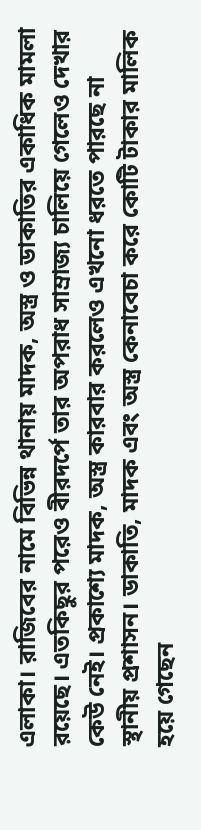এলাকা। রাজিবের নামে বিভিন্ন থানায় মাদক, অস্ত্র ও ডাকাতির একাধিক মামলা রয়েছে। এতকিছুর পরেও বীরদর্পে তার অপরাধ সাম্রাজ্য চালিয়ে গেলেও দেখার কেউ নেই। প্রকাশ্যে মাদক, অস্ত্র কারবার করলেও এখনো ধরতে পারছে না স্থানীয় প্রশাসন। ডাকাতি, মাদক এবং অস্ত্র কেনাবেচা করে কোটি টাকার মালিক হয়ে গেছেন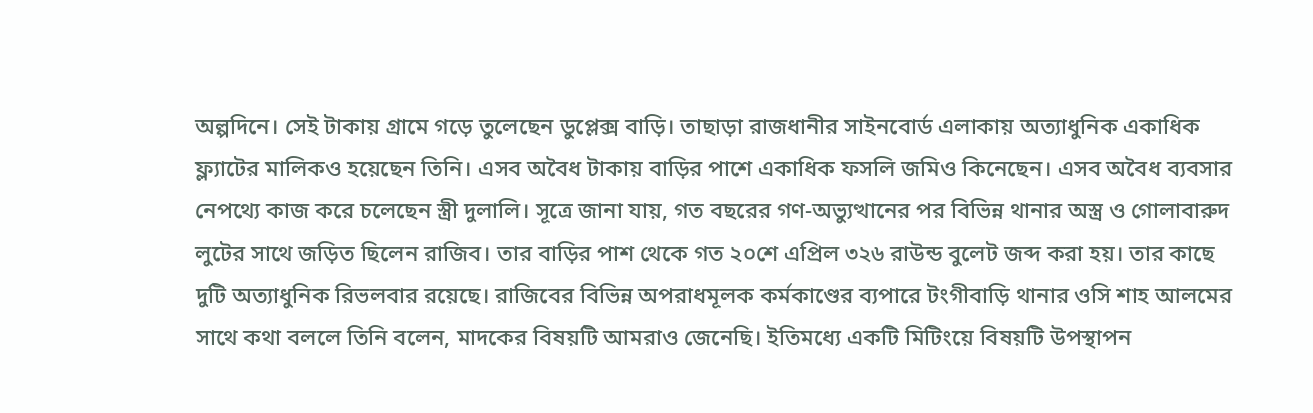অল্পদিনে। সেই টাকায় গ্রামে গড়ে তুলেছেন ডুপ্লেক্স বাড়ি। তাছাড়া রাজধানীর সাইনবোর্ড এলাকায় অত্যাধুনিক একাধিক ফ্ল্যাটের মালিকও হয়েছেন তিনি। এসব অবৈধ টাকায় বাড়ির পাশে একাধিক ফসলি জমিও কিনেছেন। এসব অবৈধ ব্যবসার নেপথ্যে কাজ করে চলেছেন স্ত্রী দুলালি। সূত্রে জানা যায়, গত বছরের গণ-অভ্যুত্থানের পর বিভিন্ন থানার অস্ত্র ও গোলাবারুদ লুটের সাথে জড়িত ছিলেন রাজিব। তার বাড়ির পাশ থেকে গত ২০শে এপ্রিল ৩২৬ রাউন্ড বুলেট জব্দ করা হয়। তার কাছে দুটি অত্যাধুনিক রিভলবার রয়েছে। রাজিবের বিভিন্ন অপরাধমূলক কর্মকাণ্ডের ব্যপারে টংগীবাড়ি থানার ওসি শাহ আলমের সাথে কথা বললে তিনি বলেন, মাদকের বিষয়টি আমরাও জেনেছি। ইতিমধ্যে একটি মিটিংয়ে বিষয়টি উপস্থাপন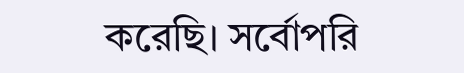করেছি। সর্বোপরি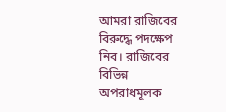আমরা রাজিবের বিরুদ্ধে পদক্ষেপ নিব। রাজিবের বিভিন্ন অপরাধমূলক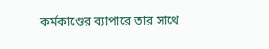কর্মকাণ্ডের ব্যাপারে তার সাথে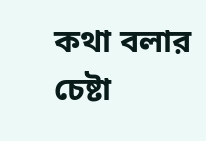কথা বলার চেষ্টা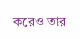করেও তার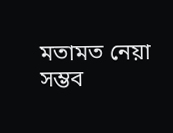মতামত নেয়া সম্ভব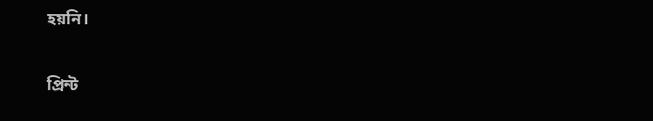হয়নি।


প্রিন্ট